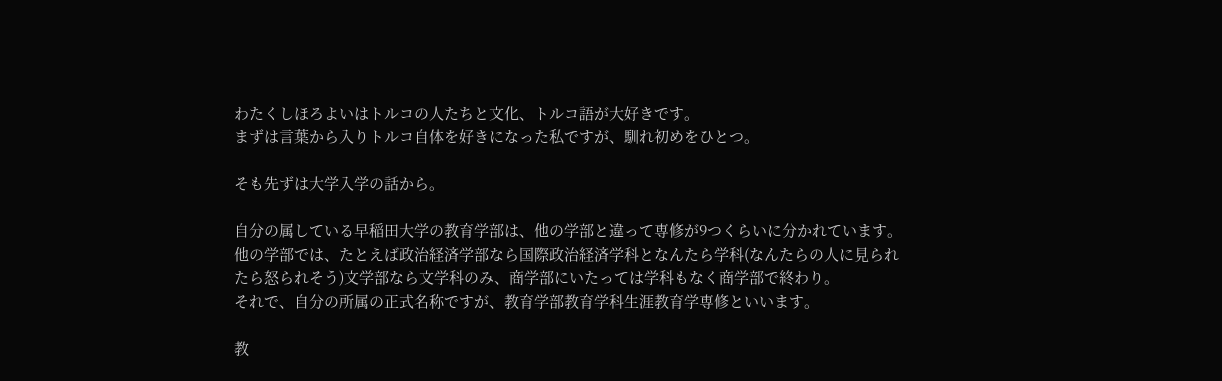わたくしほろよいはトルコの人たちと文化、トルコ語が大好きです。
まずは言葉から入りトルコ自体を好きになった私ですが、馴れ初めをひとつ。

そも先ずは大学入学の話から。

自分の属している早稲田大学の教育学部は、他の学部と違って専修が9つくらいに分かれています。
他の学部では、たとえば政治経済学部なら国際政治経済学科となんたら学科(なんたらの人に見られたら怒られそう)文学部なら文学科のみ、商学部にいたっては学科もなく商学部で終わり。
それで、自分の所属の正式名称ですが、教育学部教育学科生涯教育学専修といいます。

教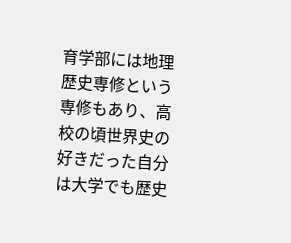育学部には地理歴史専修という専修もあり、高校の頃世界史の好きだった自分は大学でも歴史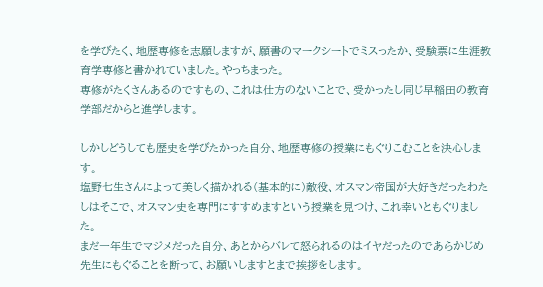を学びたく、地歴専修を志願しますが、願書のマークシートでミスったか、受験票に生涯教育学専修と書かれていました。やっちまった。
専修がたくさんあるのですもの、これは仕方のないことで、受かったし同じ早稲田の教育学部だからと進学します。

しかしどうしても歴史を学びたかった自分、地歴専修の授業にもぐりこむことを決心します。
塩野七生さんによって美しく描かれる(基本的に)敵役、オスマン帝国が大好きだったわたしはそこで、オスマン史を専門にすすめますという授業を見つけ、これ幸いともぐりました。
まだ一年生でマジメだった自分、あとからバレて怒られるのはイヤだったのであらかじめ先生にもぐることを断って、お願いしますとまで挨拶をします。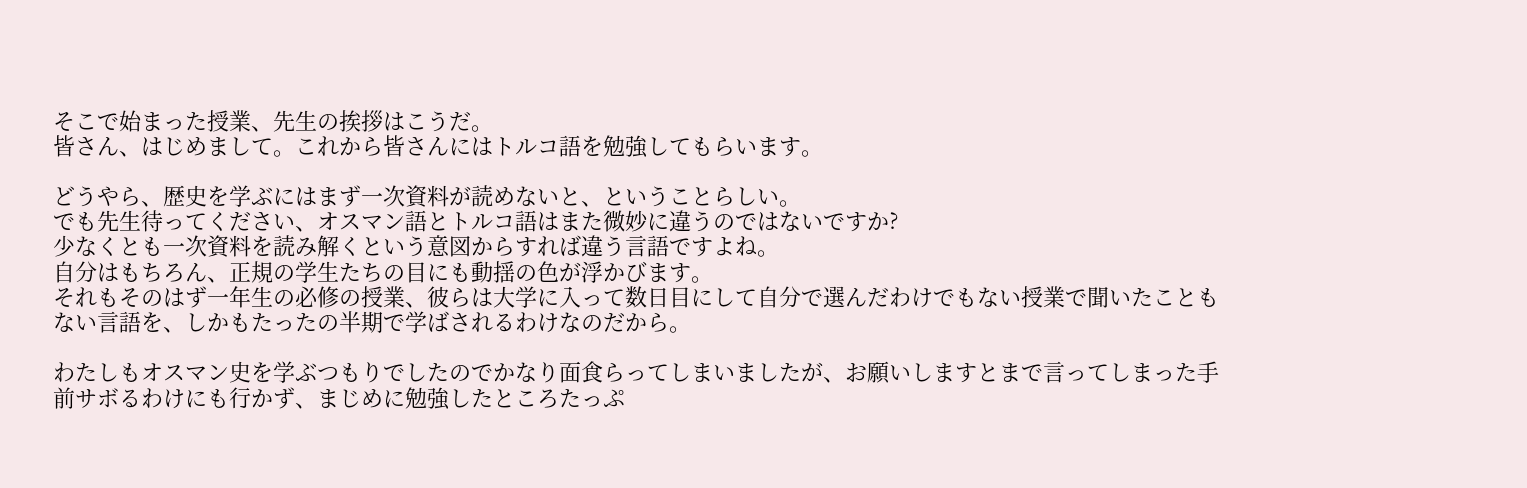そこで始まった授業、先生の挨拶はこうだ。
皆さん、はじめまして。これから皆さんにはトルコ語を勉強してもらいます。

どうやら、歴史を学ぶにはまず一次資料が読めないと、ということらしい。
でも先生待ってください、オスマン語とトルコ語はまた微妙に違うのではないですか?
少なくとも一次資料を読み解くという意図からすれば違う言語ですよね。
自分はもちろん、正規の学生たちの目にも動揺の色が浮かびます。
それもそのはず一年生の必修の授業、彼らは大学に入って数日目にして自分で選んだわけでもない授業で聞いたこともない言語を、しかもたったの半期で学ばされるわけなのだから。

わたしもオスマン史を学ぶつもりでしたのでかなり面食らってしまいましたが、お願いしますとまで言ってしまった手前サボるわけにも行かず、まじめに勉強したところたっぷ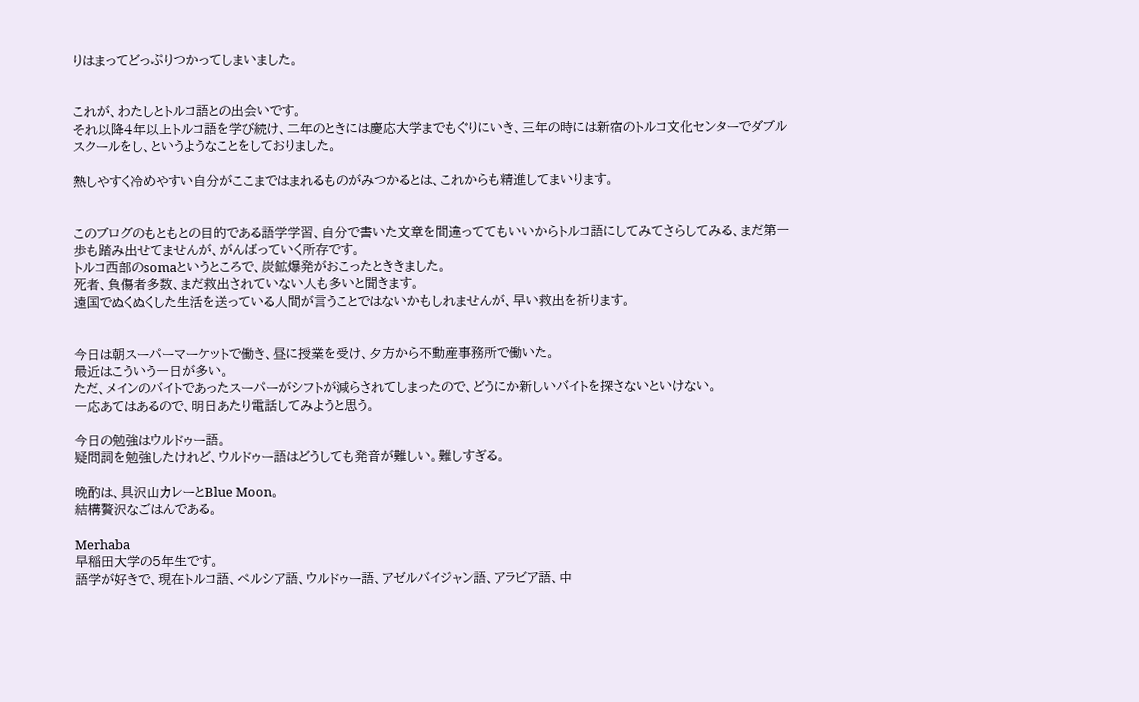りはまってどっぷりつかってしまいました。


これが、わたしとトルコ語との出会いです。
それ以降4年以上トルコ語を学び続け、二年のときには慶応大学までもぐりにいき、三年の時には新宿のトルコ文化センターでダブルスクールをし、というようなことをしておりました。

熱しやすく冷めやすい自分がここまではまれるものがみつかるとは、これからも精進してまいります。


このブログのもともとの目的である語学学習、自分で書いた文章を間違っててもいいからトルコ語にしてみてさらしてみる、まだ第一歩も踏み出せてませんが、がんばっていく所存です。
トルコ西部のsomaというところで、炭鉱爆発がおこったとききました。
死者、負傷者多数、まだ救出されていない人も多いと聞きます。
遠国でぬくぬくした生活を送っている人間が言うことではないかもしれませんが、早い救出を祈ります。


今日は朝スーパーマーケットで働き、昼に授業を受け、夕方から不動産事務所で働いた。
最近はこういう一日が多い。
ただ、メインのバイトであったスーパーがシフトが減らされてしまったので、どうにか新しいバイトを探さないといけない。
一応あてはあるので、明日あたり電話してみようと思う。

今日の勉強はウルドゥー語。
疑問詞を勉強したけれど、ウルドゥー語はどうしても発音が難しい。難しすぎる。

晩酌は、具沢山カレーとBlue Moon。
結構贅沢なごはんである。

Merhaba
早稲田大学の5年生です。
語学が好きで、現在トルコ語、ペルシア語、ウルドゥー語、アゼルバイジャン語、アラビア語、中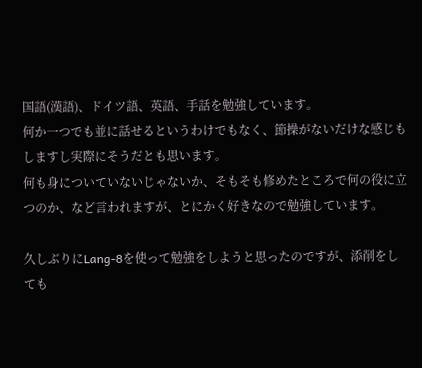国語(漢語)、ドイツ語、英語、手話を勉強しています。
何か一つでも並に話せるというわけでもなく、節操がないだけな感じもしますし実際にそうだとも思います。
何も身についていないじゃないか、そもそも修めたところで何の役に立つのか、など言われますが、とにかく好きなので勉強しています。

久しぶりにLang-8を使って勉強をしようと思ったのですが、添削をしても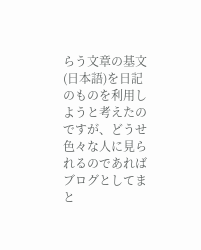らう文章の基文(日本語)を日記のものを利用しようと考えたのですが、どうせ色々な人に見られるのであればブログとしてまと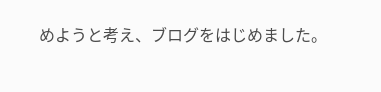めようと考え、ブログをはじめました。